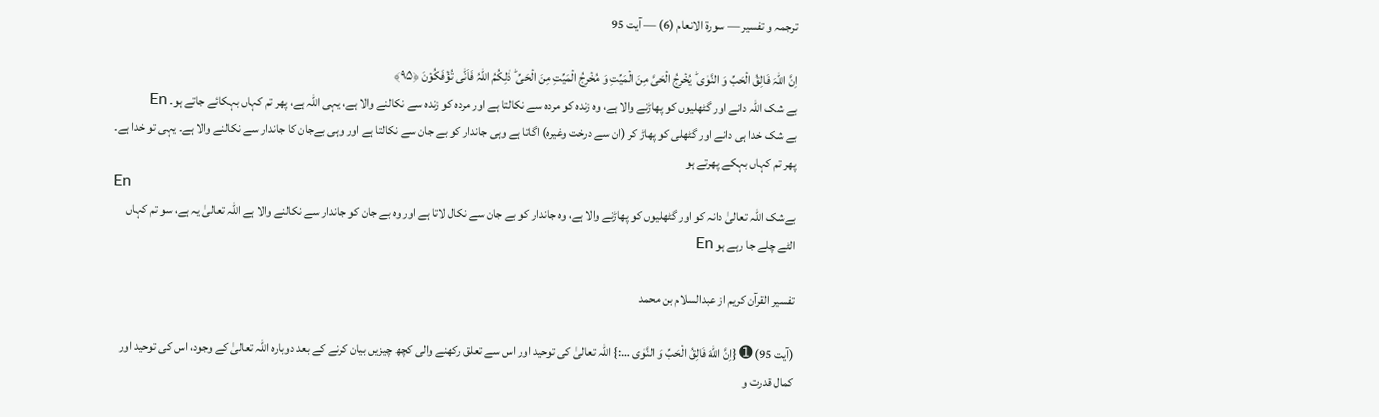ترجمہ و تفسیر — سورۃ الانعام (6) — آیت 95

اِنَّ اللّٰہَ فَالِقُ الۡحَبِّ وَ النَّوٰی ؕ یُخۡرِجُ الۡحَیَّ مِنَ الۡمَیِّتِ وَ مُخۡرِجُ الۡمَیِّتِ مِنَ الۡحَیِّ ؕ ذٰلِکُمُ اللّٰہُ فَاَنّٰی تُؤۡفَکُوۡنَ ﴿۹۵﴾
بے شک اللہ دانے اور گٹھلیوں کو پھاڑنے والا ہے، وہ زندہ کو مردہ سے نکالتا ہے اور مردہ کو زندہ سے نکالنے والا ہے، یہی اللہ ہے، پھر تم کہاں بہکائے جاتے ہو۔ En
بے شک خدا ہی دانے اور گٹھلی کو پھاڑ کر (ان سے درخت وغیرہ) اگاتا ہے وہی جاندار کو بے جان سے نکالتا ہے اور وہی بےجان کا جاندار سے نکالنے والا ہے۔ یہی تو خدا ہے۔ پھر تم کہاں بہکے پھرتے ہو
En
بےشک اللہ تعالیٰ دانہ کو اور گٹھلیوں کو پھاڑنے والا ہے، وه جاندار کو بے جان سے نکال لاتا ہے اور وه بے جان کو جاندار سے نکالنے والا ہے اللہ تعالیٰ یہ ہے، سو تم کہاں الٹے چلے جا رہے ہو En

تفسیر القرآن کریم از عبدالسلام بن محمد

(آیت 95) ➊ {اِنَّ اللّٰهَ فَالِقُ الْحَبِّ وَ النَّوٰى …:} اللہ تعالیٰ کی توحید اور اس سے تعلق رکھنے والی کچھ چیزیں بیان کرنے کے بعد دوبارہ اللہ تعالیٰ کے وجود، اس کی توحید اور کمال قدرت و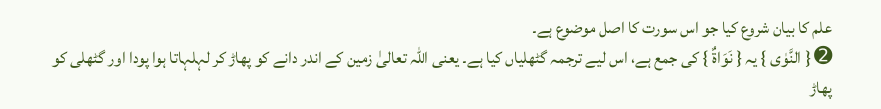علم کا بیان شروع کیا جو اس سورت کا اصل موضوع ہے۔
➋ { النَّوٰى } یہ { نَوَاةٌ } کی جمع ہے، اس لیے ترجمہ گٹھلیاں کیا ہے۔ یعنی اللہ تعالیٰ زمین کے اندر دانے کو پھاڑ کر لہلہاتا ہوا پودا اور گٹھلی کو پھاڑ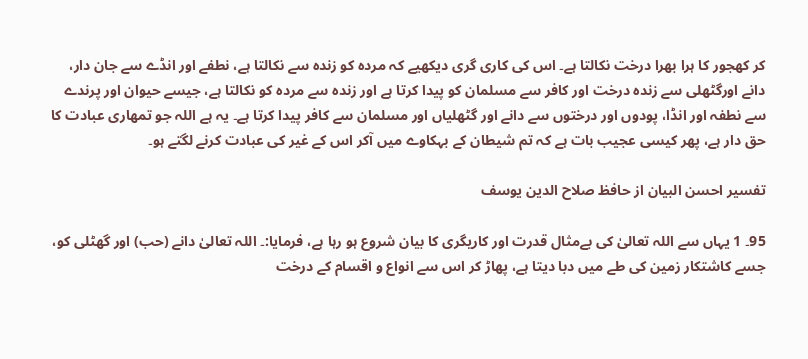کر کھجور کا ہرا بھرا درخت نکالتا ہے۔ اس کی کاری گری دیکھیے کہ مردہ کو زندہ سے نکالتا ہے، نطفے اور انڈے سے جان دار، دانے اورگٹھلی سے زندہ درخت اور کافر سے مسلمان کو پیدا کرتا ہے اور زندہ سے مردہ کو نکالتا ہے، جیسے حیوان اور پرندے سے نطفہ اور انڈا، پودوں اور درختوں سے دانے اور گٹھلیاں اور مسلمان سے کافر پیدا کرتا ہے۔ یہ ہے اللہ جو تمھاری عبادت کا حق دار ہے، پھر کیسی عجیب بات ہے کہ تم شیطان کے بہکاوے میں آکر اس کے غیر کی عبادت کرنے لگتے ہو۔

تفسیر احسن البیان از حافظ صلاح الدین یوسف

95۔ 1 یہاں سے اللہ تعالیٰ کی بےمثال قدرت اور کاریگری کا بیان شروع ہو رہا ہے، فرمایا:۔ اللہ تعالیٰ دانے (حب) اور گھٹلی کو، جسے کاشتکار زمین کی طے میں دبا دیتا ہے، پھاڑ کر اس سے انواع و اقسام کے درخت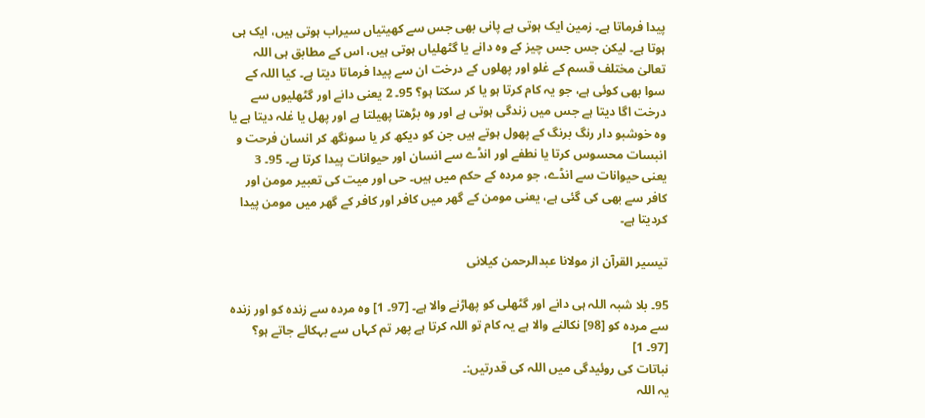پیدا فرماتا ہے۔ زمین ایک ہوتی ہے پانی بھی جس سے کھیتیاں سیراب ہوتی ہیں، ایک ہی ہوتا ہے۔ لیکن جس جس چیز کے وہ دانے یا گٹھلیاں ہوتی ہیں، اس کے مطابق ہی اللہ تعالیٰ مختلف قسم کے غلو اور پھلوں کے درخت ان سے پیدا فرماتا دیتا ہے۔ کیا اللہ کے سوا بھی کوئی ہے، جو یہ کام کرتا ہو یا کر سکتا ہو؟ 95۔ 2 یعنی دانے اور گٹھلیوں سے درخت اگا دیتا ہے جس میں زندگی ہوتی ہے اور وہ بڑھتا پھیلتا ہے اور پھل یا غلہ دیتا ہے یا وہ خوشبو دار رنگ برنگ کے پھول ہوتے ہیں جن کو دیکھ کر یا سونگھ کر انسان فرحت و انبسات محسوس کرتا یا نطفے اور انڈے سے انسان اور حیوانات پیدا کرتا ہے۔ 95۔ 3 یعنی حیوانات سے انڈے، جو مردہ کے حکم میں ہیں۔ حی اور میت کی تعبیر مومن اور کافر سے بھی کی گئی ہے، یعنی مومن کے گھر میں کافر اور کافر کے گھر میں مومن پیدا کردیتا ہے۔

تيسير القرآن از مولانا عبدالرحمن کیلانی

95۔ بلا شبہ اللہ ہی دانے اور گٹھلی کو پھاڑنے والا ہے۔ [97۔ 1] وہ مردہ سے زندہ کو اور زندہ سے مردہ کو [98] نکالنے والا ہے یہ کام تو اللہ کرتا ہے پھر تم کہاں سے بہکائے جاتے ہو؟
[97۔ 1]
نباتات کی روئیدگی میں اللہ کی قدرتیں:۔
یہ اللہ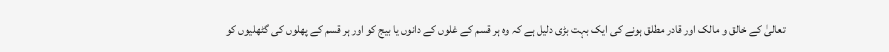تعالیٰ کے خالق و مالک اور قادر مطلق ہونے کی ایک بہت بڑی دلیل ہے کہ وہ ہر قسم کے غلوں کے دانوں یا بیج کو اور ہر قسم کے پھلوں کی گٹھلیوں کو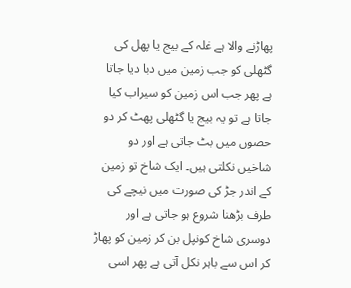پھاڑنے والا ہے غلہ کے بیج یا پھل کی گٹھلی کو جب زمین میں دبا دیا جاتا ہے پھر جب اس زمین کو سیراب کیا جاتا ہے تو یہ بیج یا گٹھلی پھٹ کر دو حصوں میں بٹ جاتی ہے اور دو شاخیں نکلتی ہیں۔ ایک شاخ تو زمین کے اندر جڑ کی صورت میں نیچے کی طرف بڑھنا شروع ہو جاتی ہے اور دوسری شاخ کونپل بن کر زمین کو پھاڑ کر اس سے باہر نکل آتی ہے پھر اسی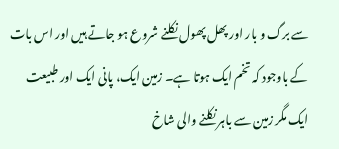سے برگ و بار اور پھل پھول نکلنے شروع ہو جاتے ہیں اور اس بات کے باوجود کہ تخم ایک ہوتا ہے۔ زمین ایک، پانی ایک اور طبیعت ایک مگر زمین سے باہر نکلنے والی شاخ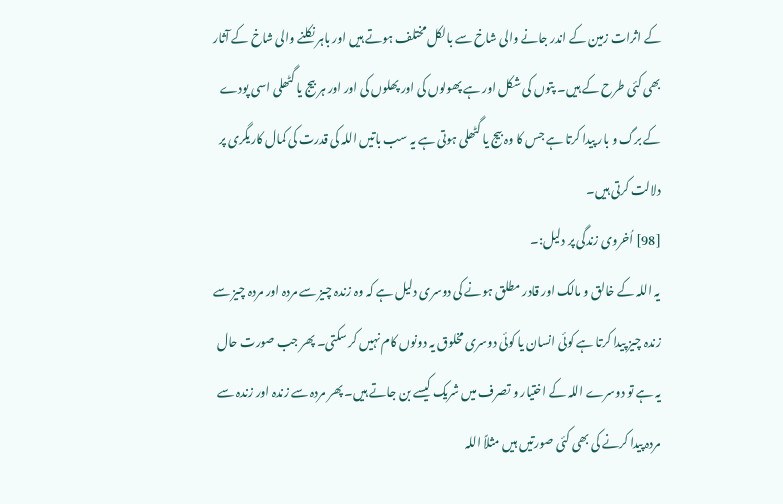کے اثرات زمین کے اندر جانے والی شاخ سے بالکل مختلف ہوتے ہیں اور باہر نکلنے والی شاخ کے آثار بھی کئی طرح کے ہیں۔ پتوں کی شکل اور ہے پھولوں کی اور پھلوں کی اور اور ہر بیج یا گٹھلی اسی پودے کے برگ و بار پیدا کرتا ہے جس کا وہ بیج یا گٹھلی ہوتی ہے یہ سب باتیں اللہ کی قدرت کی کمال کاریگری پر دلالت کرتی ہیں۔
[98] اُخروی زندگی پر دلیل:۔
یہ اللہ کے خالق و مالک اور قادر مطلق ہونے کی دوسری دلیل ہے کہ وہ زندہ چیز سے مردہ اور مردہ چیز سے زندہ چیز پیدا کرتا ہے کوئی انسان یا کوئی دوسری مخلوق یہ دونوں کام نہیں کر سکتی۔ پھر جب صورت حال یہ ہے تو دوسرے اللہ کے اختیار و تصرف میں شریک کیسے بن جاتے ہیں۔ پھر مردہ سے زندہ اور زندہ سے مردہ پیدا کرنے کی بھی کئی صورتیں ہیں مثلاً اللہ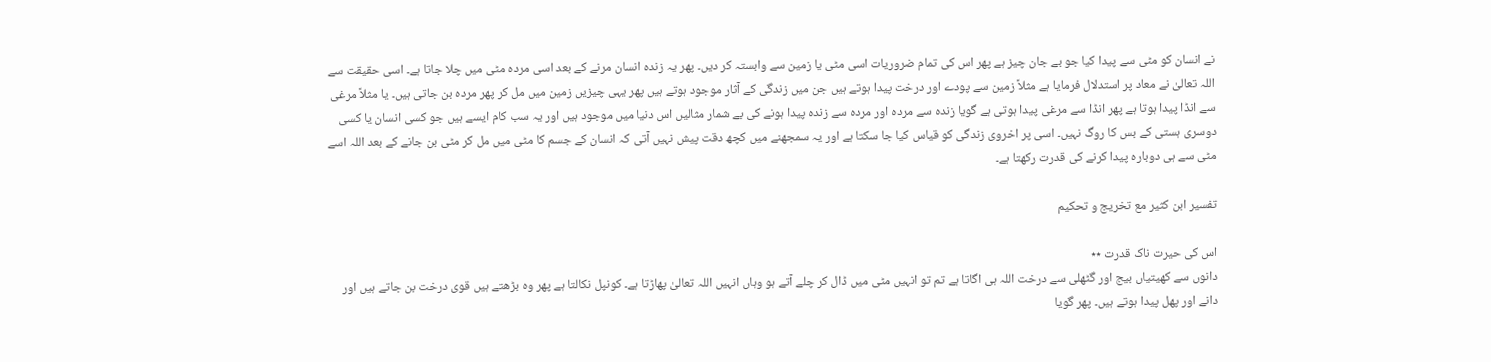نے انسان کو مٹی سے پیدا کیا جو بے جان چیز ہے پھر اس کی تمام ضروریات اسی مٹی یا زمین سے وابستہ کر دیں۔ پھر یہ زندہ انسان مرنے کے بعد اسی مردہ مٹی میں چلا جاتا ہے۔ اسی حقیقت سے اللہ تعالیٰ نے معاد پر استدلال فرمایا ہے مثلاً زمین سے پودے اور درخت پیدا ہوتے ہیں جن میں زندگی کے آثار موجود ہوتے ہیں پھر یہی چیزیں زمین میں مل کر پھر مردہ بن جاتی ہیں۔ یا مثلاً مرغی سے انڈا پیدا ہوتا ہے پھر انڈا سے مرغی پیدا ہوتی ہے گویا زندہ سے مردہ اور مردہ سے زندہ پیدا ہونے کی بے شمار مثالیں اس دنیا میں موجود ہیں اور یہ سب کام ایسے ہیں جو کسی انسان یا کسی دوسری ہستی کے بس کا روگ نہیں۔ اسی پر اخروی زندگی کو قیاس کیا جا سکتا ہے اور یہ سمجھنے میں کچھ دقت پیش نہیں آتی کہ انسان کے جسم کا مٹی میں مل کر مٹی بن جانے کے بعد اللہ اسے مٹی سے ہی دوبارہ پیدا کرنے کی قدرت رکھتا ہے۔

تفسیر ابن کثیر مع تخریج و تحکیم

اس کی حیرت ناک قدرت ٭٭
دانوں سے کھیتیاں بیج اور گٹھلی سے درخت اللہ ہی اگاتا ہے تم تو انہیں مٹی میں ڈال کر چلے آتے ہو وہاں انہیں اللہ تعالیٰ پھاڑتا ہے۔ کونپل نکالتا ہے پھر وہ بڑھتے ہیں قوی درخت بن جاتے ہیں اور دانے اور پھل پیدا ہوتے ہیں۔ پھر گویا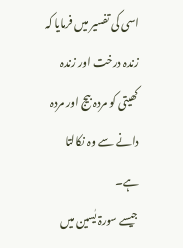اسی کی تفسیر میں فرمایا کہ زندہ درخت اور زندہ کھیتی کو مردہ بیج اور مردہ دانے سے وہ نکالتا ہے۔
جیسے سورۃ یٰسین میں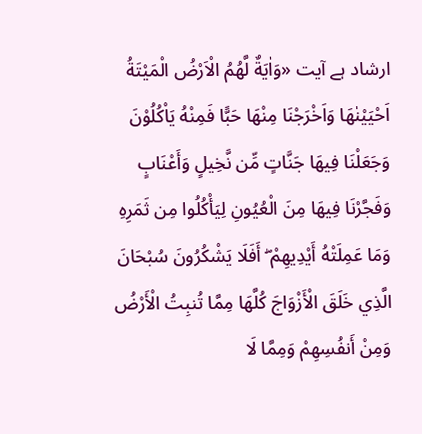ارشاد ہے آیت «وَاٰيَةٌ لَّهُمُ الْاَرْضُ الْمَيْتَةُ اَحْيَيْنٰهَا وَاَخْرَجْنَا مِنْهَا حَبًّا فَمِنْهُ يَاْكُلُوْنَ وَجَعَلْنَا فِيهَا جَنَّاتٍ مِّن نَّخِيلٍ وَأَعْنَابٍ وَفَجَّرْنَا فِيهَا مِنَ الْعُيُونِ لِيَأْكُلُوا مِن ثَمَرِهِ وَمَا عَمِلَتْهُ أَيْدِيهِمْ ۖ أَفَلَا يَشْكُرُونَ سُبْحَانَ الَّذِي خَلَقَ الْأَزْوَاجَ كُلَّهَا مِمَّا تُنبِتُ الْأَرْضُ وَمِنْ أَنفُسِهِمْ وَمِمَّا لَا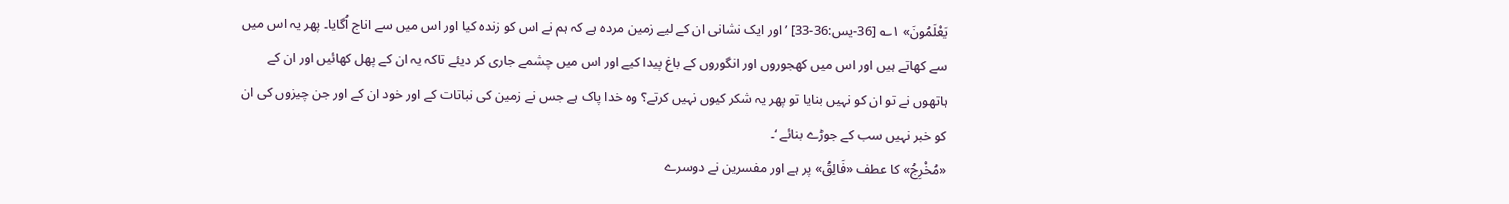يَعْلَمُونَ» ۱؎ [36-یس:36-33] ’ اور ایک نشانی ان کے لیے زمین مردہ ہے کہ ہم نے اس کو زندہ کیا اور اس میں سے اناج اُگایا۔ پھر یہ اس میں سے کھاتے ہیں اور اس میں کھجوروں اور انگوروں کے باغ پیدا کیے اور اس میں چشمے جاری کر دیئے تاکہ یہ ان کے پھل کھائیں اور ان کے ہاتھوں نے تو ان کو نہیں بنایا تو پھر یہ شکر کیوں نہیں کرتے؟ وہ خدا پاک ہے جس نے زمین کی نباتات کے اور خود ان کے اور جن چیزوں کی ان کو خبر نہیں سب کے جوڑے بنائے ‘۔
«مُخْرِجُ» کا عطف «فَالِقُ» پر ہے اور مفسرین نے دوسرے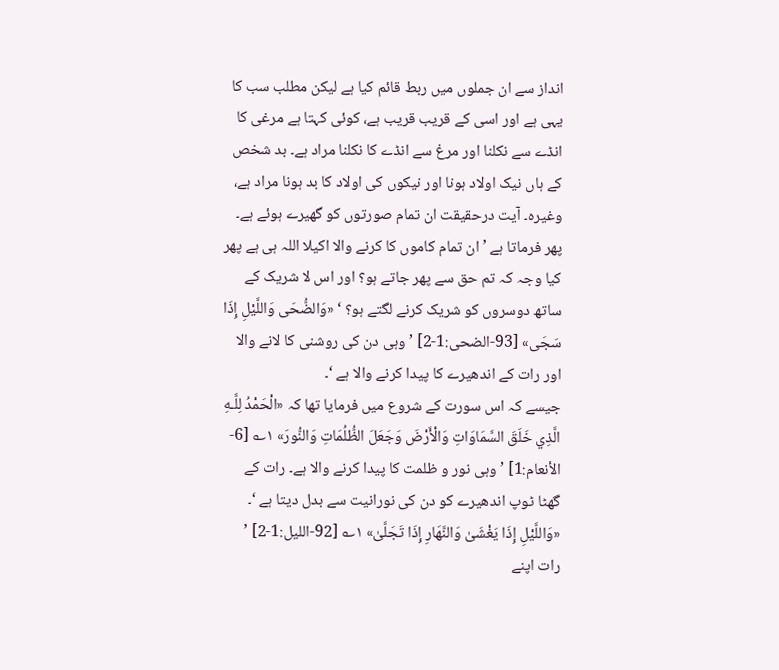انداز سے ان جملوں میں ربط قائم کیا ہے لیکن مطلب سب کا یہی ہے اور اسی کے قریب قریب ہے، کوئی کہتا ہے مرغی کا انڈے سے نکلنا اور مرغ سے انڈے کا نکلنا مراد ہے۔ بد شخص کے ہاں نیک اولاد ہونا اور نیکوں کی اولاد کا بد ہونا مراد ہے، وغیرہ۔ آیت درحقیقت ان تمام صورتوں کو گھیرے ہوئے ہے۔
پھر فرماتا ہے ’ ان تمام کاموں کا کرنے والا اکیلا اللہ ہی ہے پھر کیا وجہ کہ تم حق سے پھر جاتے ہو؟ اور اس لا شریک کے ساتھ دوسروں کو شریک کرنے لگتے ہو؟ ‘ «وَالضُّحَى وَاللَّيْلِ إِذَا سَجَى» [93-الضحى:1-2] ’ وہی دن کی روشنی کا لانے والا اور رات کے اندھیرے کا پیدا کرنے والا ہے ‘۔
جیسے کہ اس سورت کے شروع میں فرمایا تھا کہ «الْحَمْدُ لِلَّـهِ الَّذِي خَلَقَ السَّمَاوَاتِ وَالْأَرْضَ وَجَعَلَ الظُّلُمَاتِ وَالنُّورَ» ۱؎ [6-الأنعام:1] ’ وہی نور و ظلمت کا پیدا کرنے والا ہے۔ رات کے گھٹا ٹوپ اندھیرے کو دن کی نورانیت سے بدل دیتا ہے ‘۔ «وَاللَّيْلِ إِذَا يَغْشَىٰ وَالنَّهَارِ إِذَا تَجَلَّىٰ» ۱؎ [92-الليل:1-2] ’ رات اپنے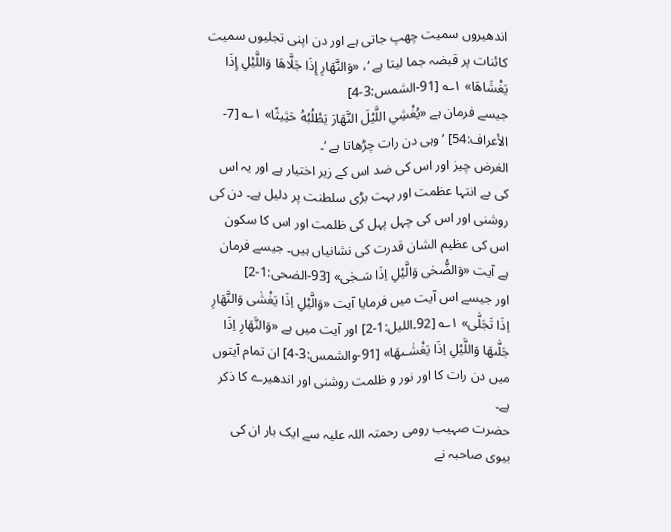اندھیروں سمیت چھپ جاتی ہے اور دن اپنی تجلیوں سمیت کائنات پر قبضہ جما لیتا ہے ‘، «وَالنَّهَارِ إِذَا جَلَّاهَا وَاللَّيْلِ إِذَا يَغْشَاهَا» ۱؎ [91-الشمس:3-4]
جیسے فرمان ہے «يُغْشِي اللَّيْلَ النَّهَارَ يَطْلُبُهُ حَثِيثًا» ۱؎ [7-الأعراف:54] ’ وہی دن رات چڑھاتا ہے ‘۔
الغرض چیز اور اس کی ضد اس کے زیر اختیار ہے اور یہ اس کی بے انتہا عظمت اور بہت بڑی سلطنت پر دلیل ہے۔ دن کی روشنی اور اس کی چہل پہل کی ظلمت اور اس کا سکون اس کی عظیم الشان قدرت کی نشانیاں ہیں۔ جیسے فرمان ہے آیت «وَالضُّحٰى وَالَّيْلِ اِذَا سَـجٰى» [93-الضحى:1-2]
اور جیسے اس آیت میں فرمایا آیت «وَالَّيْلِ اِذَا يَغْشٰى وَالنَّهَارِ اِذَا تَجَلّٰى» ۱؎ [92۔اللیل:1-2] اور آیت میں ہے «وَالنَّهَارِ اِذَا جَلّٰىهَا وَاللَّيْلِ اِذَا يَغْشٰـىهَا» [91-والشمس:3-4] ان تمام آیتوں میں دن رات کا اور نور و ظلمت روشنی اور اندھیرے کا ذکر ہے۔
حضرت صہیب رومی رحمتہ اللہ علیہ سے ایک بار ان کی بیوی صاحبہ نے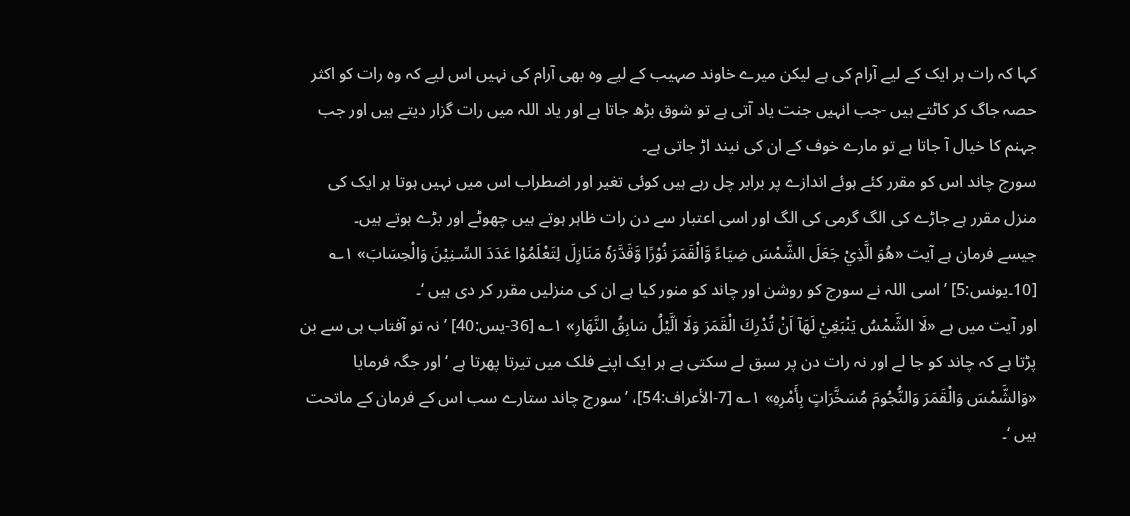کہا کہ رات ہر ایک کے لیے آرام کی ہے لیکن میرے خاوند صہیب کے لیے وہ بھی آرام کی نہیں اس لیے کہ وہ رات کو اکثر حصہ جاگ کر کاٹتے ہیں -جب انہیں جنت یاد آتی ہے تو شوق بڑھ جاتا ہے اور یاد اللہ میں رات گزار دیتے ہیں اور جب جہنم کا خیال آ جاتا ہے تو مارے خوف کے ان کی نیند اڑ جاتی ہے۔
سورج چاند اس کو مقرر کئے ہوئے اندازے پر برابر چل رہے ہیں کوئی تغیر اور اضطراب اس میں نہیں ہوتا ہر ایک کی منزل مقرر ہے جاڑے کی الگ گرمی کی الگ اور اسی اعتبار سے دن رات ظاہر ہوتے ہیں چھوٹے اور بڑے ہوتے ہیں۔
جیسے فرمان ہے آیت «ھُوَ الَّذِيْ جَعَلَ الشَّمْسَ ضِيَاءً وَّالْقَمَرَ نُوْرًا وَّقَدَّرَهٗ مَنَازِلَ لِتَعْلَمُوْا عَدَدَ السِّـنِيْنَ وَالْحِسَابَ» ۱؎ [10۔یونس:5] ’ اسی اللہ نے سورج کو روشن اور چاند کو منور کیا ہے ان کی منزلیں مقرر کر دی ہیں ‘۔
اور آیت میں ہے «لَا الشَّمْسُ يَنْبَغِيْ لَهَآ اَنْ تُدْرِكَ الْقَمَرَ وَلَا الَّيْلُ سَابِقُ النَّهَارِ» ۱؎ [36-یس:40] ’ نہ تو آفتاب ہی سے بن پڑتا ہے کہ چاند کو جا لے اور نہ رات دن پر سبق لے سکتی ہے ہر ایک اپنے فلک میں تیرتا پھرتا ہے ‘ اور جگہ فرمایا «وَالشَّمْسَ وَالْقَمَرَ وَالنُّجُومَ مُسَخَّرَاتٍ بِأَمْرِهِ» ۱؎ [7-الأعراف:54]، ’ سورج چاند ستارے سب اس کے فرمان کے ماتحت ہیں ‘۔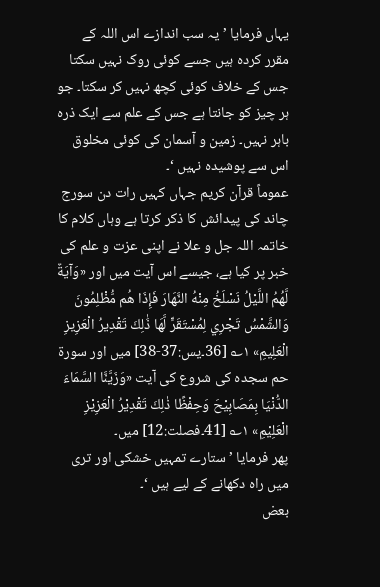یہاں فرمایا ’ یہ سب اندازے اس اللہ کے مقرر کردہ ہیں جسے کوئی روک نہیں سکتا جس کے خلاف کوئی کچھ نہیں کر سکتا۔ جو ہر چیز کو جانتا ہے جس کے علم سے ایک ذرہ باہر نہیں۔ زمین و آسمان کی کوئی مخلوق اس سے پوشیدہ نہیں ‘۔
عموماً قرآن کریم جہاں کہیں رات دن سورج چاند کی پیدائش کا ذکر کرتا ہے وہاں کلام کا خاتمہ اللہ جل و علا نے اپنی عزت و علم کی خبر پر کیا ہے، جیسے اس آیت میں اور «وَآيَةٌ لَّهُمُ اللَّيْلُ نَسْلَخُ مِنْهُ النَّهَارَ فَإِذَا هُم مُّظْلِمُونَ وَالشَّمْسُ تَجْرِي لِمُسْتَقَرٍّ لَّهَا ذَٰلِكَ تَقْدِيرُ الْعَزِيزِ الْعَلِيمِ» ۱؎ [36۔یس:37-38] میں اور سورۃ حم سجدہ کی شروع کی آیت «وَزَيَّنَّا السَّمَاءَ الدُّنْيَا بِمَصَابِيْحَ وَحِفْظًا ذٰلِكَ تَقْدِيْرُ الْعَزِيْزِ الْعَلِيْمِ» ۱؎ [41۔فصلت:12] میں۔
پھر فرمایا ’ ستارے تمہیں خشکی اور تری میں راہ دکھانے کے لیے ہیں ‘۔
بعض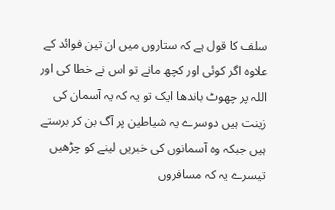سلف کا قول ہے کہ ستاروں میں ان تین فوائد کے علاوہ اگر کوئی اور کچھ مانے تو اس نے خطا کی اور اللہ پر چھوٹ باندھا ایک تو یہ کہ یہ آسمان کی زینت ہیں دوسرے یہ شیاطین پر آگ بن کر برستے ہیں جبکہ وہ آسمانوں کی خبریں لینے کو چڑھیں تیسرے یہ کہ مسافروں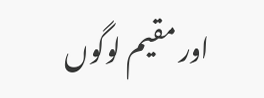اور مقیم لوگوں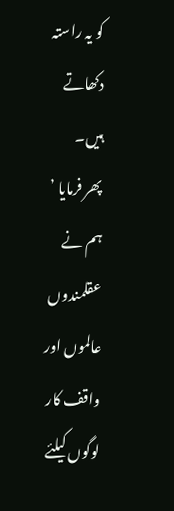کو یہ راستہ دکھاتے ہیں۔
پھر فرمایا ’ ہم نے عقلمندوں عالموں اور واقف کار لوگوں کیلئے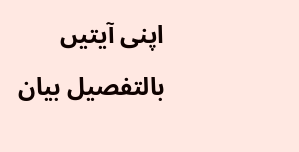اپنی آیتیں بالتفصیل بیان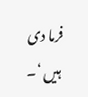فرما دی ہیں ‘۔